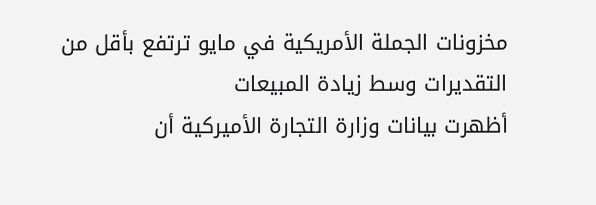مخزونات الجملة الأمريكية في مايو ترتفع بأقل من التقديرات وسط زيادة المبيعات
أظهرت بيانات وزارة التجارة الأميركية أن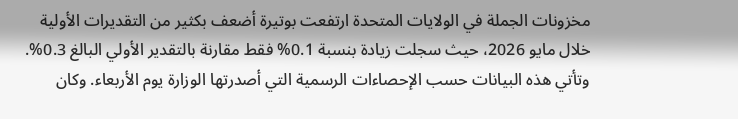مخزونات الجملة في الولايات المتحدة ارتفعت بوتيرة أضعف بكثير من التقديرات الأولية خلال مايو 2026، حيث سجلت زيادة بنسبة 0.1% فقط مقارنة بالتقدير الأولي البالغ 0.3%. وتأتي هذه البيانات حسب الإحصاءات الرسمية التي أصدرتها الوزارة يوم الأربعاء. وكان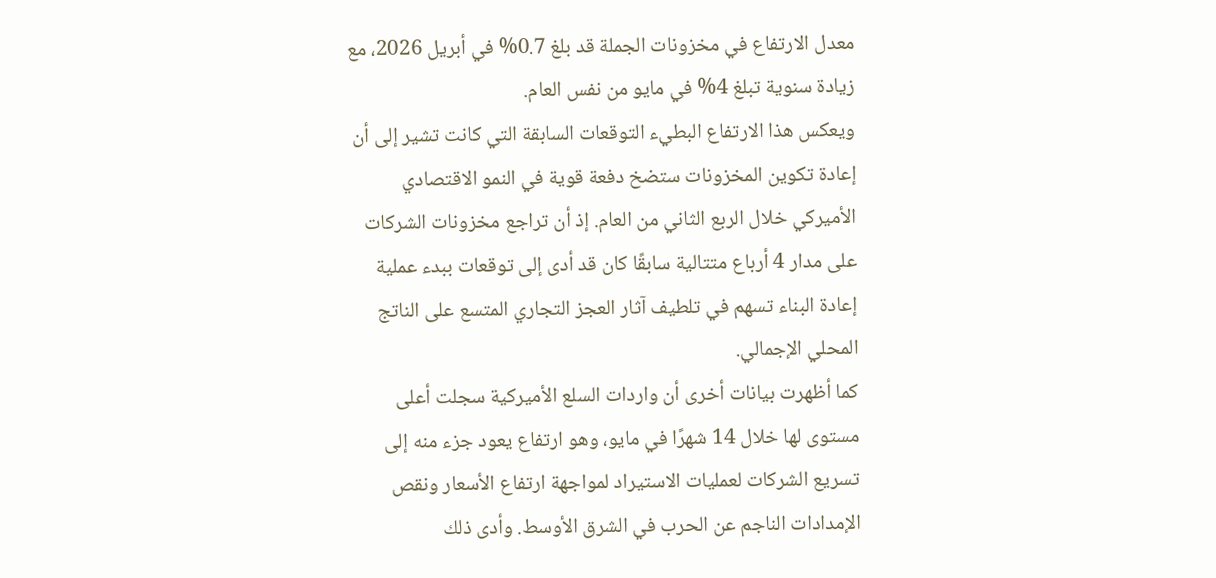معدل الارتفاع في مخزونات الجملة قد بلغ 0.7% في أبريل 2026، مع زيادة سنوية تبلغ 4% في مايو من نفس العام.
ويعكس هذا الارتفاع البطيء التوقعات السابقة التي كانت تشير إلى أن إعادة تكوين المخزونات ستضخ دفعة قوية في النمو الاقتصادي الأميركي خلال الربع الثاني من العام. إذ أن تراجع مخزونات الشركات على مدار 4 أرباع متتالية سابقًا كان قد أدى إلى توقعات ببدء عملية إعادة البناء تسهم في تلطيف آثار العجز التجاري المتسع على الناتج المحلي الإجمالي.
كما أظهرت بيانات أخرى أن واردات السلع الأميركية سجلت أعلى مستوى لها خلال 14 شهرًا في مايو، وهو ارتفاع يعود جزء منه إلى تسريع الشركات لعمليات الاستيراد لمواجهة ارتفاع الأسعار ونقص الإمدادات الناجم عن الحرب في الشرق الأوسط. وأدى ذلك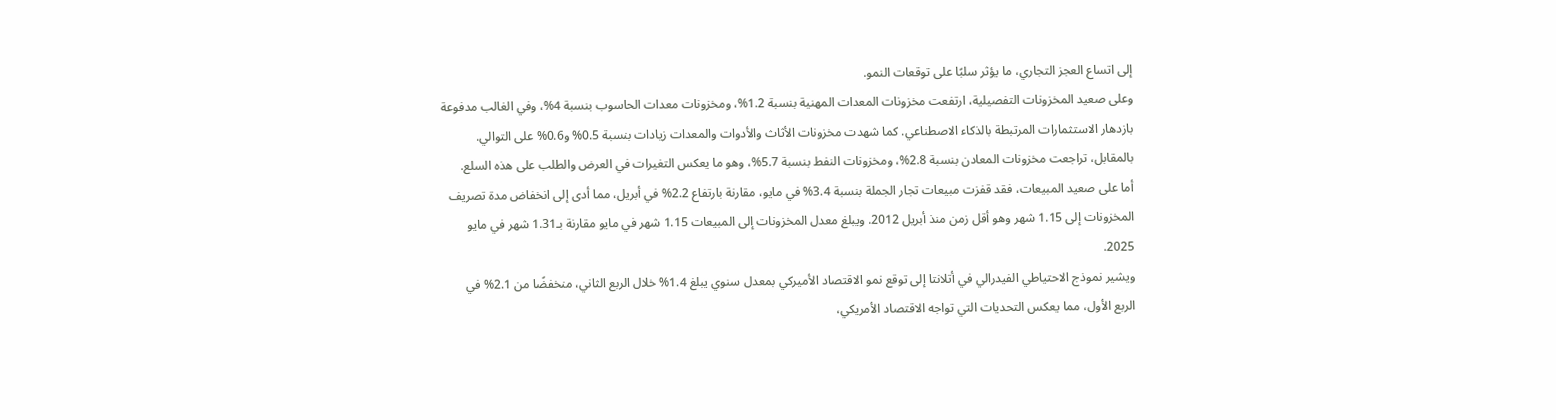إلى اتساع العجز التجاري، ما يؤثر سلبًا على توقعات النمو.
وعلى صعيد المخزونات التفصيلية، ارتفعت مخزونات المعدات المهنية بنسبة 1.2%، ومخزونات معدات الحاسوب بنسبة 4%، وفي الغالب مدفوعة بازدهار الاستثمارات المرتبطة بالذكاء الاصطناعي. كما شهدت مخزونات الأثاث والأدوات والمعدات زيادات بنسبة 0.5% و0.6% على التوالي. بالمقابل، تراجعت مخزونات المعادن بنسبة 2.8%، ومخزونات النفط بنسبة 5.7%، وهو ما يعكس التغيرات في العرض والطلب على هذه السلع.
أما على صعيد المبيعات، فقد قفزت مبيعات تجار الجملة بنسبة 3.4% في مايو، مقارنة بارتفاع 2.2% في أبريل، مما أدى إلى انخفاض مدة تصريف المخزونات إلى 1.15 شهر وهو أقل زمن منذ أبريل 2012. ويبلغ معدل المخزونات إلى المبيعات 1.15 شهر في مايو مقارنة بـ1.31 شهر في مايو 2025.
ويشير نموذج الاحتياطي الفيدرالي في أتلانتا إلى توقع نمو الاقتصاد الأميركي بمعدل سنوي يبلغ 1.4% خلال الربع الثاني، منخفضًا من 2.1% في الربع الأول، مما يعكس التحديات التي تواجه الاقتصاد الأمريكي،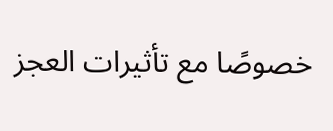خصوصًا مع تأثيرات العجز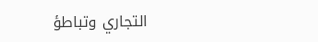التجاري وتباطؤ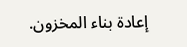إعادة بناء المخزون.